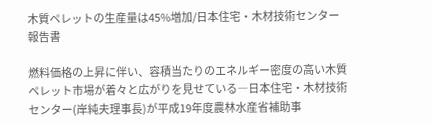木質ペレットの生産量は45%増加/日本住宅・木材技術センター報告書

燃料価格の上昇に伴い、容積当たりのエネルギー密度の高い木質ペレット市場が着々と広がりを見せている―日本住宅・木材技術センター(岸純夫理事長)が平成19年度農林水産省補助事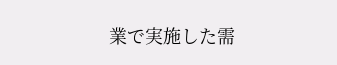業で実施した需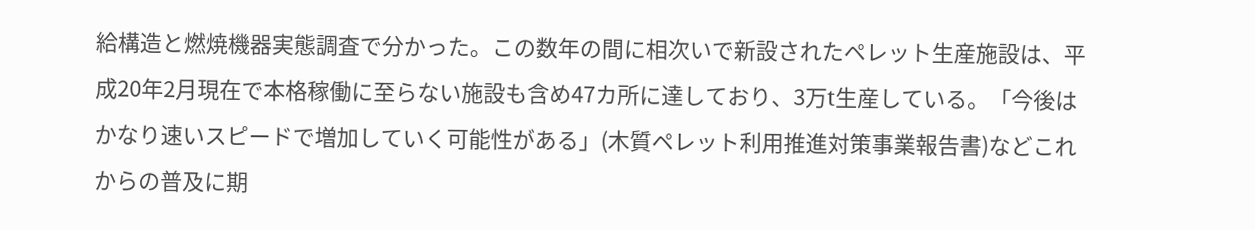給構造と燃焼機器実態調査で分かった。この数年の間に相次いで新設されたペレット生産施設は、平成20年2月現在で本格稼働に至らない施設も含め47カ所に達しており、3万t生産している。「今後はかなり速いスピードで増加していく可能性がある」(木質ペレット利用推進対策事業報告書)などこれからの普及に期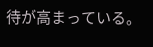待が高まっている。